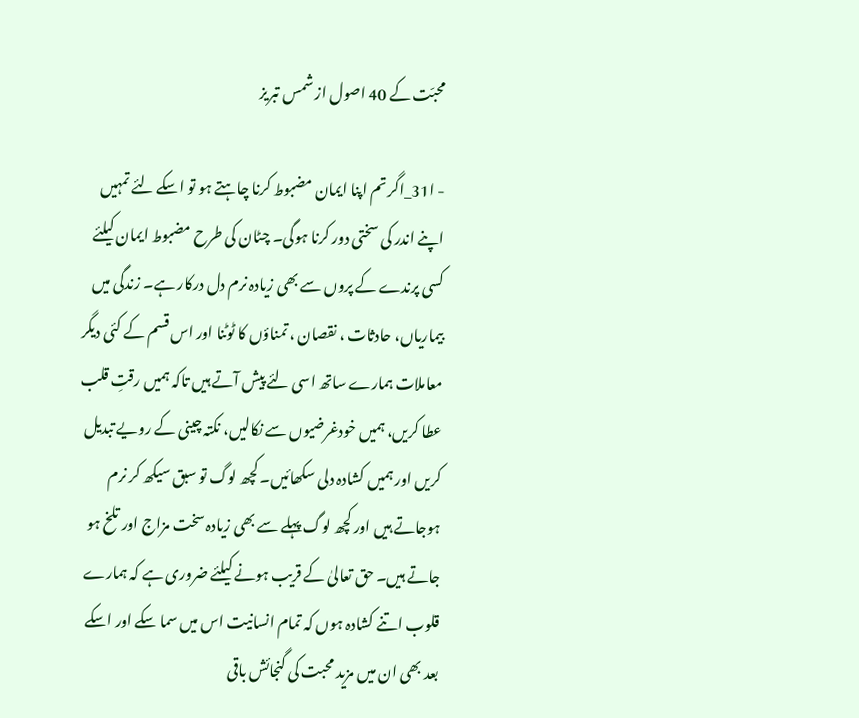محبّت کے 40 اصول از شمس تبریز

- ا31_اگر تم اپنا ایمان مضبوط کرنا چاہتے ہو تو اسکے لئے تمہیں اپنے اندر کی سختی دور کرنا ہوگی۔ چٹان کی طرح مضبوط ایمان کیلئے کسی پرندے کے پروں سے بھی زیادہ نرم دل درکار ہے۔ زندگی میں بیماریاں، حادثات ، نقصان ، تمناؤں کا ٹوٹنا اور اس قسم کے کئی دیگر معاملات ہمارے ساتھ اسی لئے پیش آتے ہیں تاکہ ہمیں رقتِ قلب عطا کریں، ہمیں خودغرضیوں سے نکالیں، نکتہ چینی کے رویے تبدیل کریں اور ہمیں کشادہ دلی سکھائیں۔ کچھ لوگ تو سبق سیکھ کر نرم ہوجاتے ہیں اور کچھ لوگ پہلے سے بھی زیادہ سخت مزاج اور تلخ ہو جاتے ہیں۔ حق تعالیٰ کے قریب ہونے کیلئے ضروری ہے کہ ہمارے قلوب اتنے کشادہ ہوں کہ تمام انسانیت اس میں سما سکے اور اسکے بعد بھی ان میں مزید محبت کی گنجائش باقی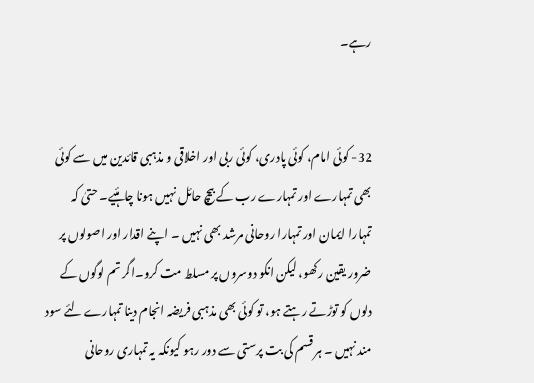رہے۔


32- کوئی امام، کوئی پادری، کوئی ربی اور اخلاقی و مذہبی قائدین میں سے کوئی بھی تمہارے اور تمہارے رب کے بیچ حائل نہیں ہونا چاہئیے۔ حتیٰ کہ تمہارا ایمان اور تمہارا روحانی مرشد بھی نہیں ۔ اپنے اقدار اور اصولوں پر ضرور یقین رکھو، لیکن انکو دوسروں پر مسلط مت کرو۔اگر تم لوگوں کے دلوں کو توڑتے رہتے ہو، تو کوئی بھی مذہبی فریضہ انجام دینا تمہارے لئے سود مند نہیں ۔ ہر قسم کی بت پرستی سے دور رہو کیونکہ یہ تمہاری روحانی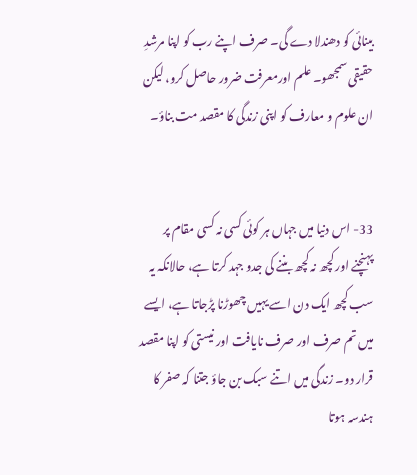بینائی کو دھندلا دے گی۔ صرف اپنے رب کو اپنا مرشدِ حقیقی سمجھو۔ علم اورمعرفت ضرور حاصل کرو، لیکن ان علوم و معارف کو اپنی زندگی کا مقصد مت بناؤ۔


33- اس دنیا میں جہاں ہر کوئی کسی نہ کسی مقام پر پہنچنے اور کچھ نہ کچھ بننے کی جدو جہد کرتا ہے، حالانکہ یہ سب کچھ ایک دن اسے یہیں چھوڑنا پڑجاتا ہے، ایسے میں تم صرف اور صرف نایافت اور نیستی کو اپنا مقصد قرار دو۔ زندگی میں اتنے سبک بن جاؤ جتنا کہ صفر کا ہندسہ ہوتا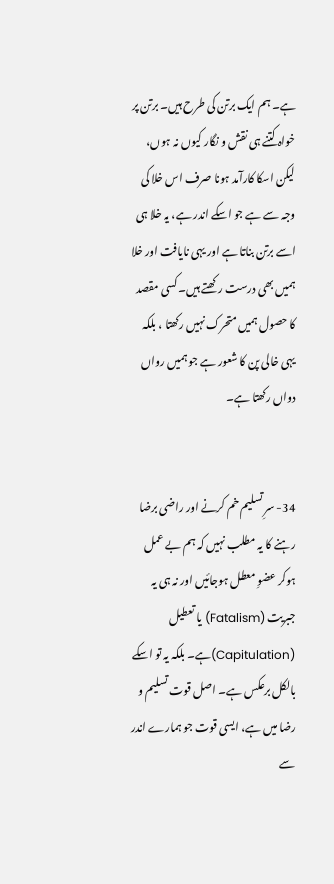ہے۔ ہم ایک برتن کی طرح ہیں۔ برتن پر خواہ کتنے ہی نقش و نگار کیوں نہ ہوں، لیکن اسکا کارآمد ہونا صرف اس خلا کی وجہ سے ہے جو اسکے اندر ہے، یہ خلا ہی اسے برتن بناتا ہے اور یہی نایافت اور خلا ہمیں بھی درست رکھتے ہیں۔ کسی مقصد کا حصول ہمیں متحرک نہیں رکھتا ، بلکہ یہی خالی پن کا شعور ہے جو ہمیں رواں دواں رکھتا ہے۔


34- سرِ تسلیم خم کرنے اور راضی برضا رہنے کا یہ مطلب نہیں کہ ہم بے عمل ہوکر عضوِ معطل ہوجائیں اور نہ ہی یہ جبریت (Fatalism) یا تعطیل (Capitulation)ہے۔ بلکہ یہ تو اسکے بالکل برعکس ہے۔ اصل قوت تسلیم و رضا میں ہے، ایسی قوت جو ہمارے اندر سے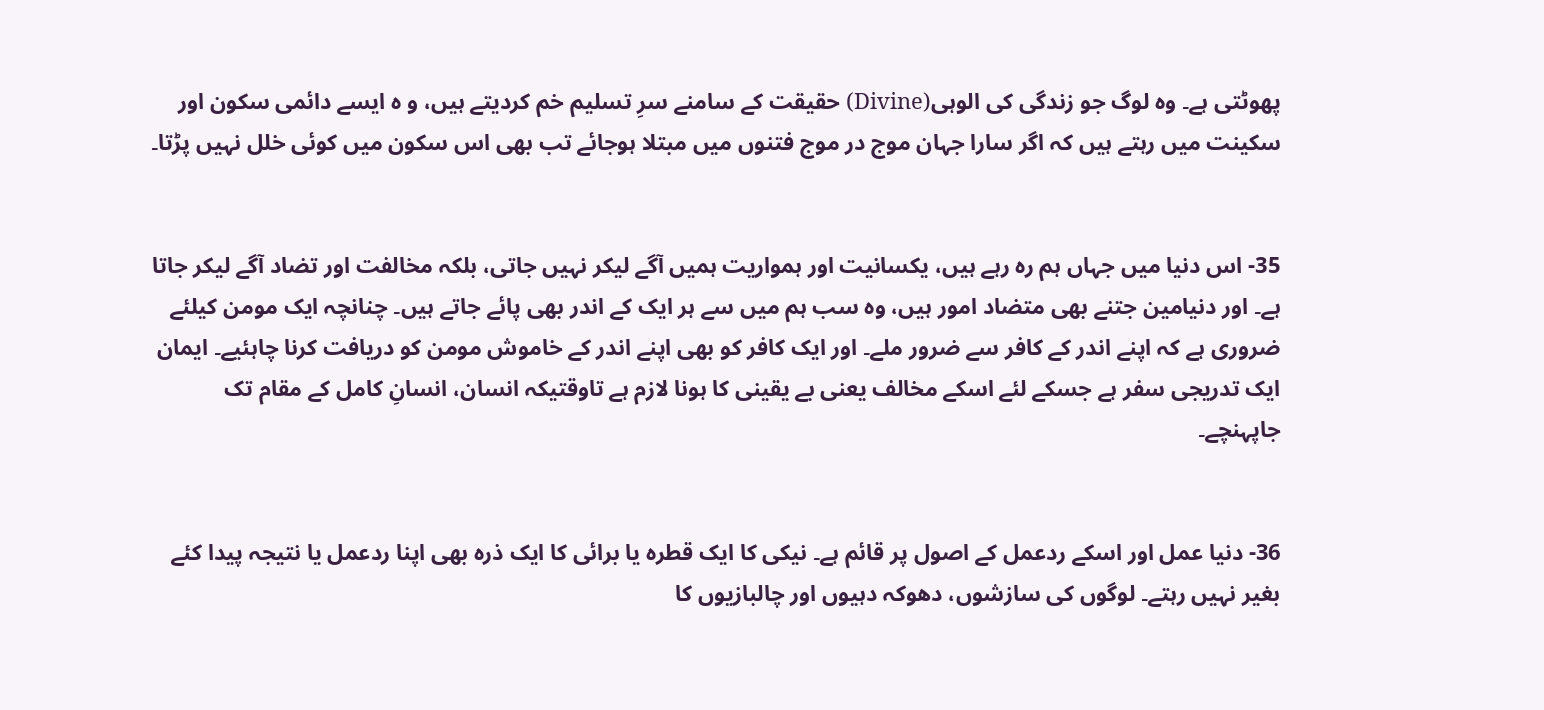پھوٹتی ہے۔ وہ لوگ جو زندگی کی الوہی(Divine) حقیقت کے سامنے سرِ تسلیم خم کردیتے ہیں، و ہ ایسے دائمی سکون اور سکینت میں رہتے ہیں کہ اگر سارا جہان موج در موج فتنوں میں مبتلا ہوجائے تب بھی اس سکون میں کوئی خلل نہیں پڑتا۔


35- اس دنیا میں جہاں ہم رہ رہے ہیں، یکسانیت اور ہمواریت ہمیں آگے لیکر نہیں جاتی، بلکہ مخالفت اور تضاد آگے لیکر جاتا ہے۔ اور دنیامین جتنے بھی متضاد امور ہیں، وہ سب ہم میں سے ہر ایک کے اندر بھی پائے جاتے ہیں۔ چنانچہ ایک مومن کیلئے ضروری ہے کہ اپنے اندر کے کافر سے ضرور ملے۔ اور ایک کافر کو بھی اپنے اندر کے خاموش مومن کو دریافت کرنا چاہئیے۔ ایمان ایک تدریجی سفر ہے جسکے لئے اسکے مخالف یعنی بے یقینی کا ہونا لازم ہے تاوقتیکہ انسان، انسانِ کامل کے مقام تک جاپہنچے۔


36- دنیا عمل اور اسکے ردعمل کے اصول پر قائم ہے۔ نیکی کا ایک قطرہ یا برائی کا ایک ذرہ بھی اپنا ردعمل یا نتیجہ پیدا کئے بغیر نہیں رہتے۔ لوگوں کی سازشوں، دھوکہ دہیوں اور چالبازیوں کا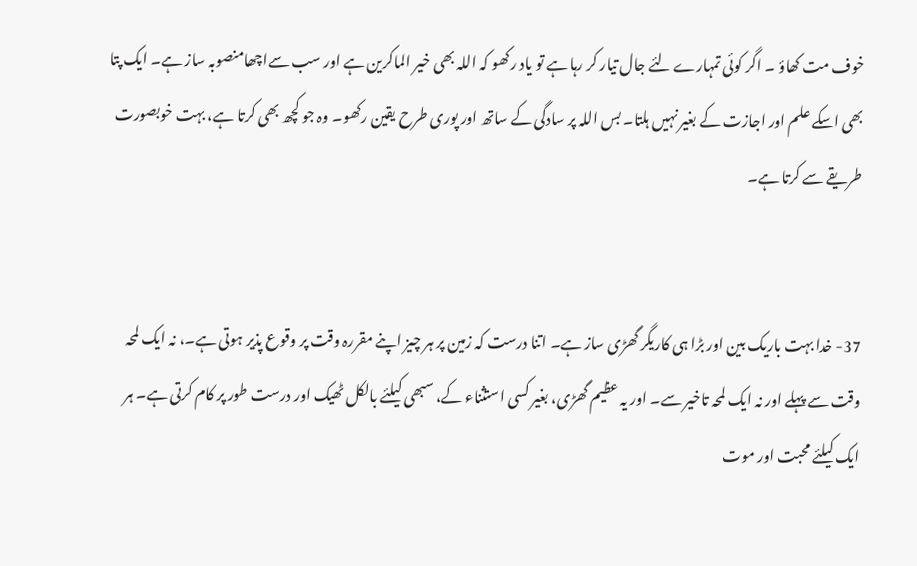خوف مت کھاؤ ۔ اگر کوئی تمہارے لئے جال تیار کر رہا ہے تو یاد رکھو کہ اللہ بھی خیر الماکرین ہے اور سب سےاچھامنصوبہ ساز ہے۔ ایک پتا بھی اسکے علم اور اجازت کے بغیر نہیں ہلتا۔ بس اللہ پر سادگی کے ساتھ اور پوری طرح یقین رکھو۔ وہ جو کچھ بھی کرتا ہے، بہت خوبصورت طریقے سے کرتا ہے۔


37- خدا بہت باریک بین اور بڑا ہی کاریگر گھڑی ساز ہے۔ اتنا درست کہ زمین پر ہر چیز اپنے مقررہ وقت پر وقوع پذیر ہوتی ہے۔، نہ ایک لمحہ وقت سے پہلے اور نہ ایک لمحہ تاخیر سے۔ اور یہ عظیم گھڑی، بغیر کسی استثناء کے، سبھی کیلئے بالکل ٹھیک اور درست طور پر کام کرتی ہے۔ ہر ایک کیلئے محبت اور موت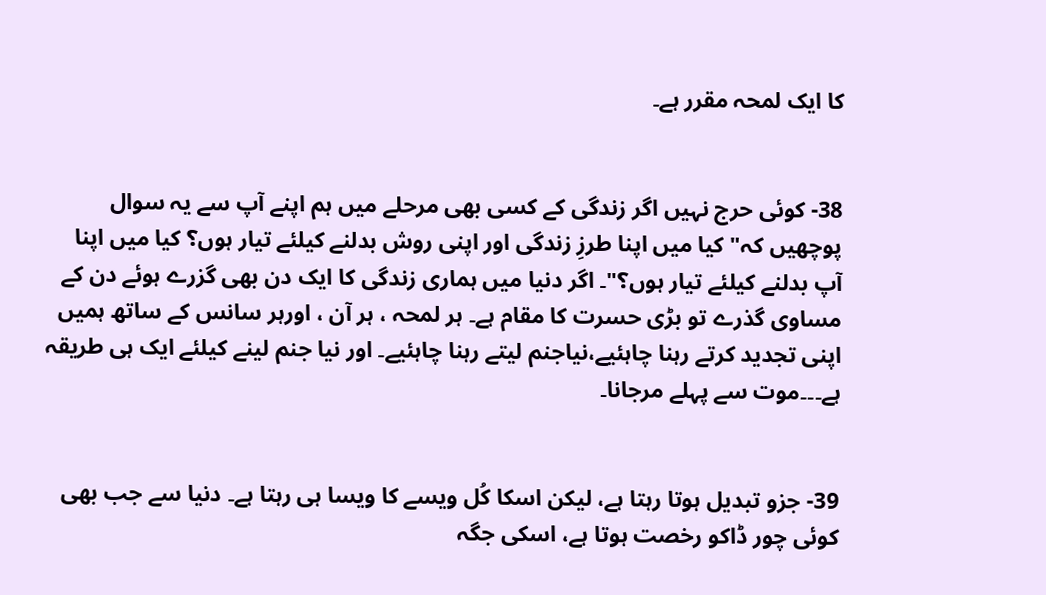کا ایک لمحہ مقرر ہے۔


38- کوئی حرج نہیں اگر زندگی کے کسی بھی مرحلے میں ہم اپنے آپ سے یہ سوال پوچھیں کہ" کیا میں اپنا طرزِ زندگی اور اپنی روش بدلنے کیلئے تیار ہوں؟ کیا میں اپنا آپ بدلنے کیلئے تیار ہوں؟"۔ اگر دنیا میں ہماری زندگی کا ایک دن بھی گزرے ہوئے دن کے مساوی گذرے تو بڑی حسرت کا مقام ہے۔ ہر لمحہ ، ہر آن ، اورہر سانس کے ساتھ ہمیں اپنی تجدید کرتے رہنا چاہئیے،نیاجنم لیتے رہنا چاہئیے۔ اور نیا جنم لینے کیلئے ایک ہی طریقہ ہے۔۔۔موت سے پہلے مرجانا۔


39- جزو تبدیل ہوتا رہتا ہے، لیکن اسکا کُل ویسے کا ویسا ہی رہتا ہے۔ دنیا سے جب بھی کوئی چور ڈاکو رخصت ہوتا ہے، اسکی جگہ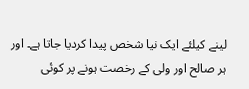لینے کیلئے ایک نیا شخص پیدا کردیا جاتا ہے۔ اور ہر صالح اور ولی کے رخصت ہونے پر کوئی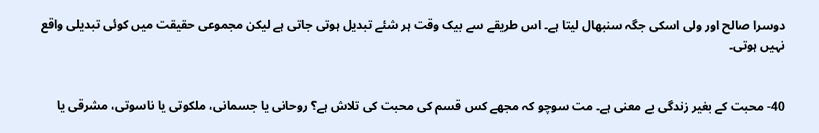دوسرا صالح اور ولی اسکی جگہ سنبھال لیتا ہے۔ اس طریقے سے بیک وقت ہر شئے تبدیل ہوتی جاتی ہے لیکن مجموعی حقیقت میں کوئی تبدیلی واقع نہیں ہوتی۔


40- محبت کے بغیر زندگی بے معنی ہے۔ مت سوچو کہ مجھے کس قسم کی محبت کی تلاش ہے؟ روحانی یا جسمانی، ملکوتی یا ناسوتی، مشرقی یا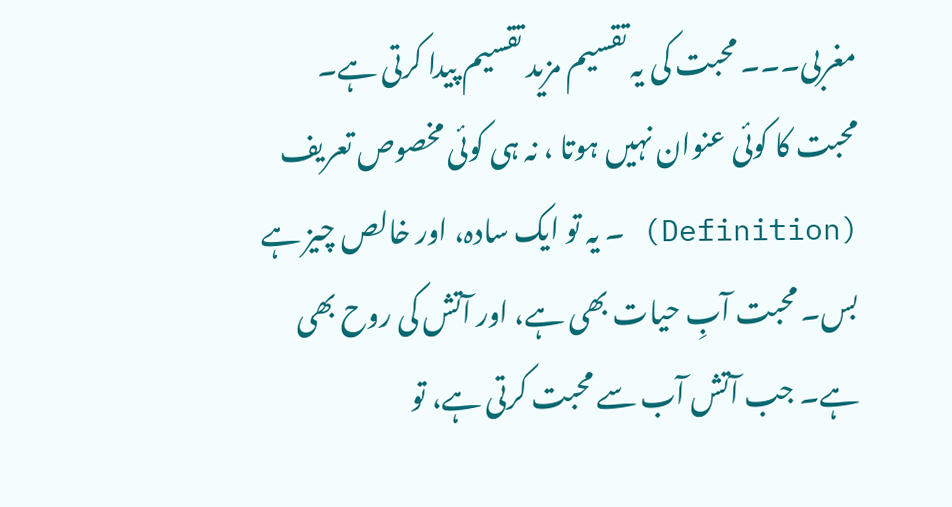مغربی۔۔۔ محبت کی یہ تقسیم مزید تقسیم پیدا کرتی ہے۔ محبت کا کوئی عنوان نہیں ہوتا ، نہ ہی کوئی مخصوص تعریف (Definition) ۔ یہ تو ایک سادہ، اور خالص چیز ہے بس۔ محبت آبِ حیات بھی ہے، اور آتش کی روح بھی ہے۔ جب آتش آب سے محبت کرتی ہے، تو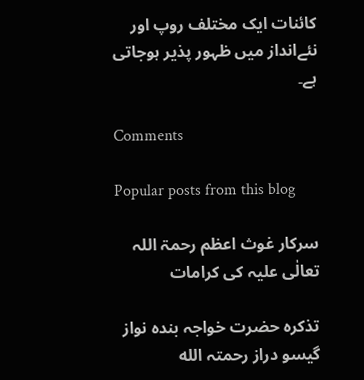کائنات ایک مختلف روپ اور نئےانداز میں ظہور پذیر ہوجاتی ہے۔

Comments

Popular posts from this blog

سرکار غوث اعظم رحمۃ اللہ تعالٰی علیہ کی کرامات

تذکرہ حضرت خواجہ بندہ نواز گیسو دراز رحمتہ الله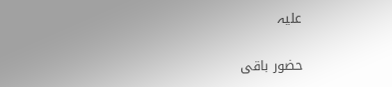علیہ

حضور باقی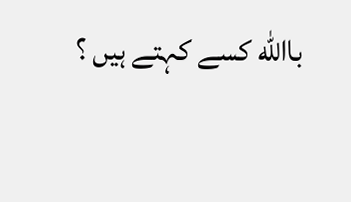باالله کسے کہتے ہیں ؟